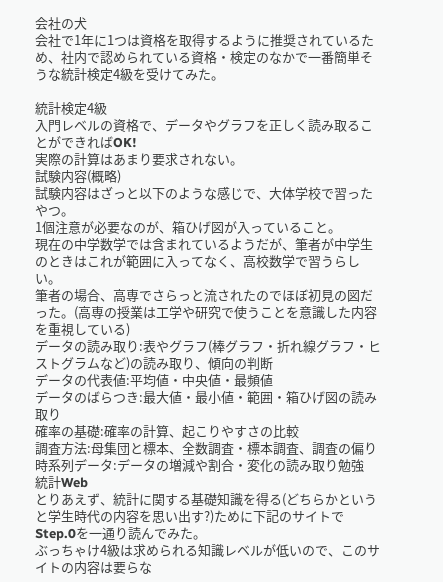会社の犬
会社で1年に1つは資格を取得するように推奨されているため、社内で認められている資格・検定のなかで一番簡単そうな統計検定4級を受けてみた。

統計検定4級
入門レベルの資格で、データやグラフを正しく読み取ることができればOK!
実際の計算はあまり要求されない。
試験内容(概略)
試験内容はざっと以下のような感じで、大体学校で習ったやつ。
1個注意が必要なのが、箱ひげ図が入っていること。
現在の中学数学では含まれているようだが、筆者が中学生のときはこれが範囲に入ってなく、高校数学で習うらしい。
筆者の場合、高専でさらっと流されたのでほぼ初見の図だった。(高専の授業は工学や研究で使うことを意識した内容を重視している)
データの読み取り:表やグラフ(棒グラフ・折れ線グラフ・ヒストグラムなど)の読み取り、傾向の判断
データの代表値:平均値・中央値・最頻値
データのばらつき:最大値・最小値・範囲・箱ひげ図の読み取り
確率の基礎:確率の計算、起こりやすさの比較
調査方法:母集団と標本、全数調査・標本調査、調査の偏り
時系列データ:データの増減や割合・変化の読み取り勉強
統計Web
とりあえず、統計に関する基礎知識を得る(どちらかというと学生時代の内容を思い出す?)ために下記のサイトでStep.0を一通り読んでみた。
ぶっちゃけ4級は求められる知識レベルが低いので、このサイトの内容は要らな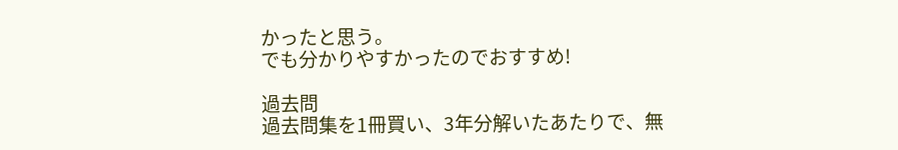かったと思う。
でも分かりやすかったのでおすすめ!

過去問
過去問集を1冊買い、3年分解いたあたりで、無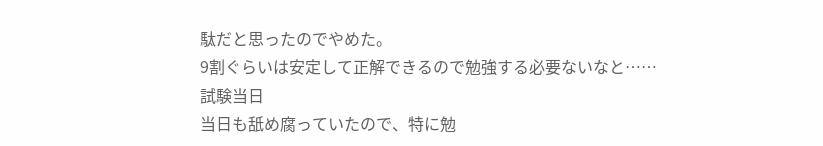駄だと思ったのでやめた。
9割ぐらいは安定して正解できるので勉強する必要ないなと……
試験当日
当日も舐め腐っていたので、特に勉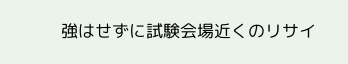強はせずに試験会場近くのリサイ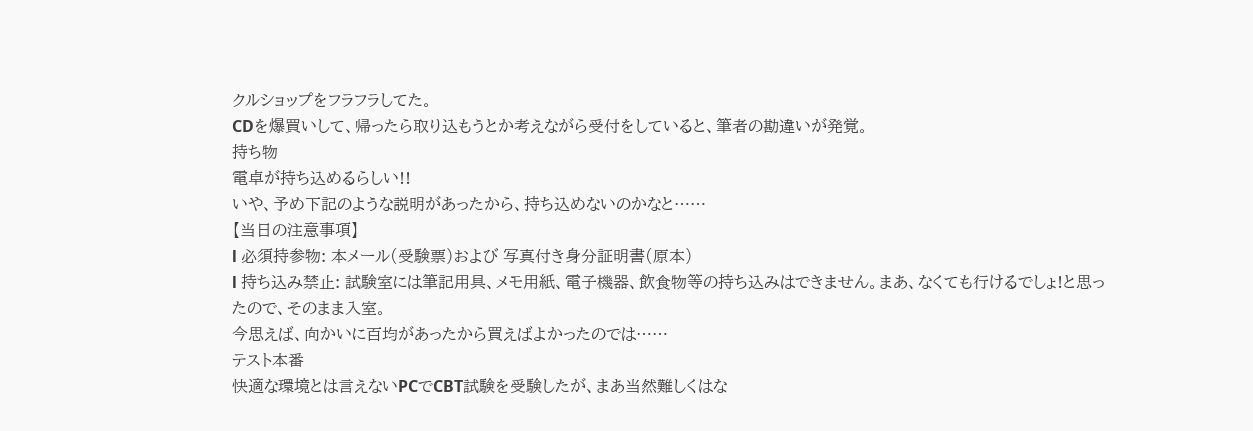クルショップをフラフラしてた。
CDを爆買いして、帰ったら取り込もうとか考えながら受付をしていると、筆者の勘違いが発覚。
持ち物
電卓が持ち込めるらしい!!
いや、予め下記のような説明があったから、持ち込めないのかなと……
【当日の注意事項】
l 必須持参物: 本メール(受験票)および 写真付き身分証明書(原本)
l 持ち込み禁止: 試験室には筆記用具、メモ用紙、電子機器、飲食物等の持ち込みはできません。まあ、なくても行けるでしょ!と思ったので、そのまま入室。
今思えば、向かいに百均があったから買えばよかったのでは……
テスト本番
快適な環境とは言えないPCでCBT試験を受験したが、まあ当然難しくはな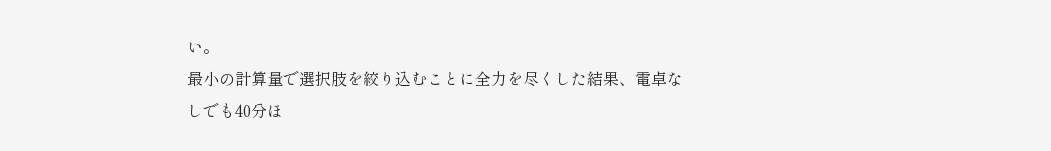い。
最小の計算量で選択肢を絞り込むことに全力を尽くした結果、電卓なしでも40分ほ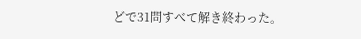どで31問すべて解き終わった。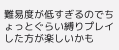難易度が低すぎるのでちょっとぐらい縛りプレイした方が楽しいかも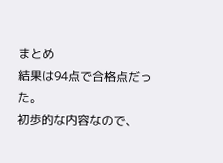まとめ
結果は94点で合格点だった。
初歩的な内容なので、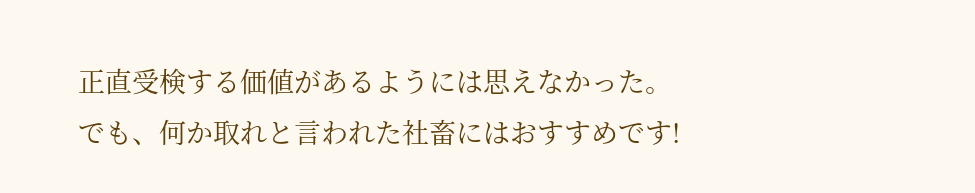正直受検する価値があるようには思えなかった。
でも、何か取れと言われた社畜にはおすすめです!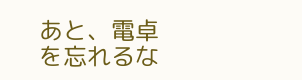あと、電卓を忘れるな